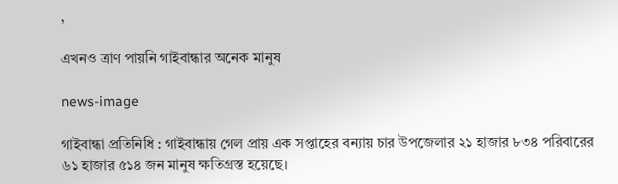,

এখনও ত্রাণ পায়নি গাইবান্ধার অনেক মানুষ

news-image

গাইবান্ধা প্রতিনিধি : গাইবান্ধায় গেল প্রায় এক সপ্তাহের বন্যায় চার উপজেলার ২১ হাজার ৮৩৪ পরিবারের ৬১ হাজার ৫১৪ জন মানুষ ক্ষতিগ্রস্ত হয়েছে।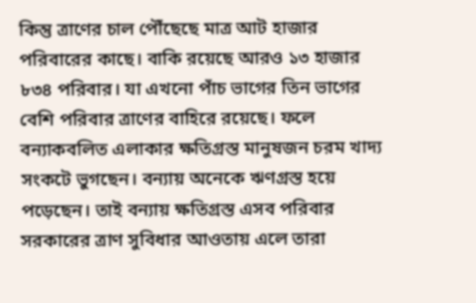কিন্তু ত্রাণের চাল পৌঁছেছে মাত্র আট হাজার পরিবারের কাছে। বাকি রয়েছে আরও ১৩ হাজার ৮৩৪ পরিবার। যা এখনো পাঁচ ভাগের তিন ভাগের বেশি পরিবার ত্রাণের বাহিরে রয়েছে। ফলে বন্যাকবলিত এলাকার ক্ষতিগ্রস্ত মানুষজন চরম খাদ্য সংকটে ভুগছেন। বন্যায় অনেকে ঋণগ্রস্ত হয়ে পড়েছেন। তাই বন্যায় ক্ষতিগ্রস্ত এসব পরিবার সরকারের ত্রাণ সুবিধার আওতায় এলে তারা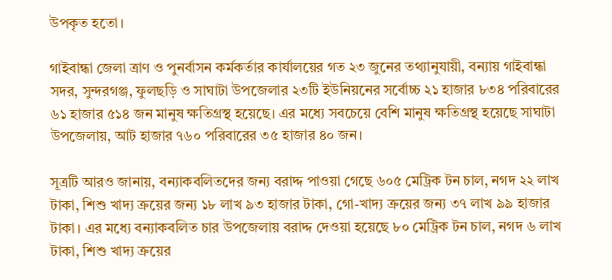উপকৃত হতো।

গাইবান্ধা জেলা ত্রাণ ও পুনর্বাসন কর্মকর্তার কার্যালয়ের গত ২৩ জুনের তথ্যানুযায়ী, বন্যায় গাইবান্ধা সদর, সুন্দরগঞ্জ, ফুলছড়ি ও সাঘাটা উপজেলার ২৩টি ইউনিয়নের সর্বোচ্চ ২১ হাজার ৮৩৪ পরিবারের ৬১ হাজার ৫১৪ জন মানুষ ক্ষতিগ্রস্থ হয়েছে। এর মধ্যে সবচেয়ে বেশি মানুষ ক্ষতিগ্রস্থ হয়েছে সাঘাটা উপজেলায়, আট হাজার ৭৬০ পরিবারের ৩৫ হাজার ৪০ জন।

সূত্রটি আরও জানায়, বন্যাকবলিতদের জন্য বরাদ্দ পাওয়া গেছে ৬০৫ মেট্রিক টন চাল, নগদ ২২ লাখ টাকা, শিশু খাদ্য ক্রয়ের জন্য ১৮ লাখ ৯৩ হাজার টাকা, গো-খাদ্য ক্রয়ের জন্য ৩৭ লাখ ৯৯ হাজার টাকা। এর মধ্যে বন্যাকবলিত চার উপজেলায় বরাদ্দ দেওয়া হয়েছে ৮০ মেট্রিক টন চাল, নগদ ৬ লাখ টাকা, শিশু খাদ্য ক্রয়ের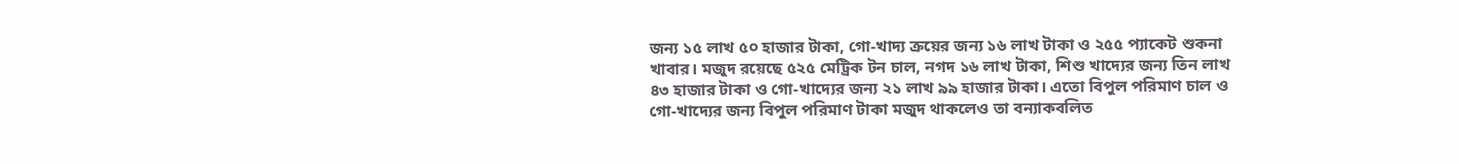জন্য ১৫ লাখ ৫০ হাজার টাকা, গো-খাদ্য ক্রয়ের জন্য ১৬ লাখ টাকা ও ২৫৫ প্যাকেট শুকনা খাবার। মজুদ রয়েছে ৫২৫ মেট্রিক টন চাল, নগদ ১৬ লাখ টাকা, শিশু খাদ্যের জন্য তিন লাখ ৪৩ হাজার টাকা ও গো-খাদ্যের জন্য ২১ লাখ ৯৯ হাজার টাকা। এতো বিপুল পরিমাণ চাল ও গো-খাদ্যের জন্য বিপুল পরিমাণ টাকা মজুদ থাকলেও তা বন্যাকবলিত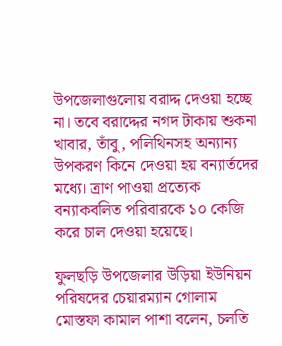উপজেলাগুলোয় বরাদ্দ দেওয়া হচ্ছে না। তবে বরাদ্দের নগদ টাকায় শুকনা খাবার, তাঁবু, পলিথিনসহ অন্যান্য উপকরণ কিনে দেওয়া হয় বন্যার্তদের মধ্যে। ত্রাণ পাওয়া প্রত্যেক বন্যাকবলিত পরিবারকে ১০ কেজি করে চাল দেওয়া হয়েছে।

ফুলছড়ি উপজেলার উড়িয়া ইউনিয়ন পরিষদের চেয়ারম্যান গোলাম মোস্তফা কামাল পাশা বলেন, চলতি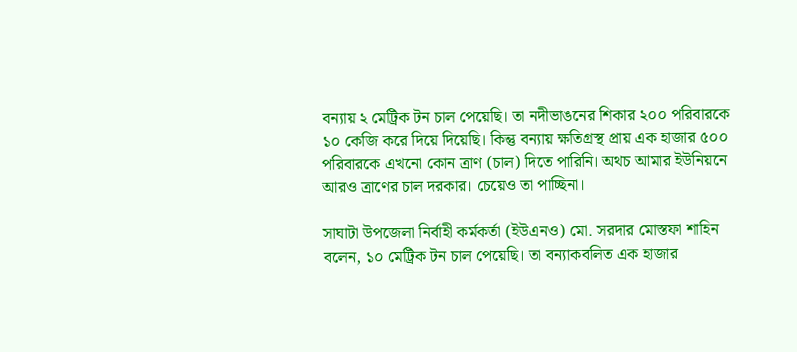বন্যায় ২ মেট্রিক টন চাল পেয়েছি। তা নদীভাঙনের শিকার ২০০ পরিবারকে ১০ কেজি করে দিয়ে দিয়েছি। কিন্তু বন্যায় ক্ষতিগ্রস্থ প্রায় এক হাজার ৫০০ পরিবারকে এখনো কোন ত্রাণ (চাল) দিতে পারিনি। অথচ আমার ইউনিয়নে আরও ত্রাণের চাল দরকার। চেয়েও তা পাচ্ছিনা।

সাঘাটা উপজেলা নির্বাহী কর্মকর্তা (ইউএনও) মো. সরদার মোস্তফা শাহিন বলেন, ১০ মেট্রিক টন চাল পেয়েছি। তা বন্যাকবলিত এক হাজার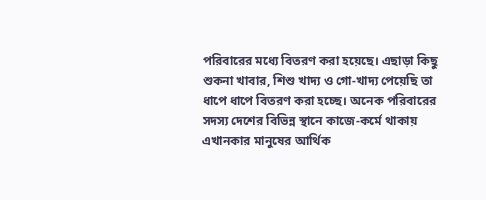পরিবারের মধ্যে বিতরণ করা হয়েছে। এছাড়া কিছু শুকনা খাবার, শিশু খাদ্য ও গো-খাদ্য পেয়েছি তা ধাপে ধাপে বিতরণ করা হচ্ছে। অনেক পরিবারের সদস্য দেশের বিভিন্ন স্থানে কাজে-কর্মে থাকায় এখানকার মানুষের আর্থিক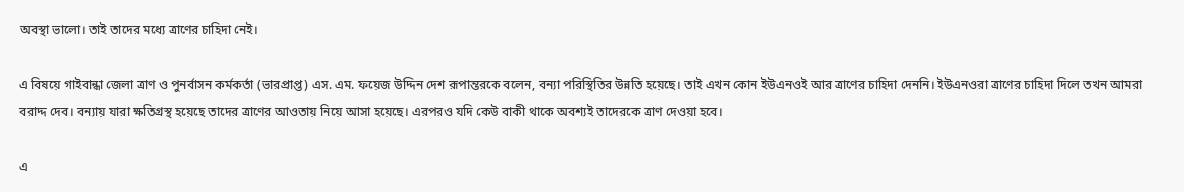অবস্থা ভালো। তাই তাদের মধ্যে ত্রাণের চাহিদা নেই।

এ বিষয়ে গাইবান্ধা জেলা ত্রাণ ও পুনর্বাসন কর্মকর্তা (ভারপ্রাপ্ত) এস. এম. ফয়েজ উদ্দিন দেশ রূপান্তরকে বলেন, বন্যা পরিস্থিতির উন্নতি হয়েছে। তাই এখন কোন ইউএনওই আর ত্রাণের চাহিদা দেননি। ইউএনওরা ত্রাণের চাহিদা দিলে তখন আমরা বরাদ্দ দেব। বন্যায় যারা ক্ষতিগ্রস্থ হয়েছে তাদের ত্রাণের আওতায় নিয়ে আসা হয়েছে। এরপরও যদি কেউ বাকী থাকে অবশ্যই তাদেরকে ত্রাণ দেওয়া হবে।

এ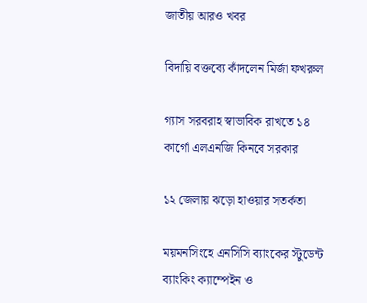জাতীয় আরও খবর

বিদায়ি বক্তব্যে কাঁদলেন মির্জা ফখরুল

গ্যাস সরবরাহ স্বাভাবিক রাখতে ১৪ কার্গো এলএনজি কিনবে সরকার

১২ জেলায় ঝড়ো হাওয়ার সতর্কতা

ময়মনসিংহে এনসিসি ব্যাংকের স্টুডেন্ট ব্যাংকিং ক্যাম্পেইন ও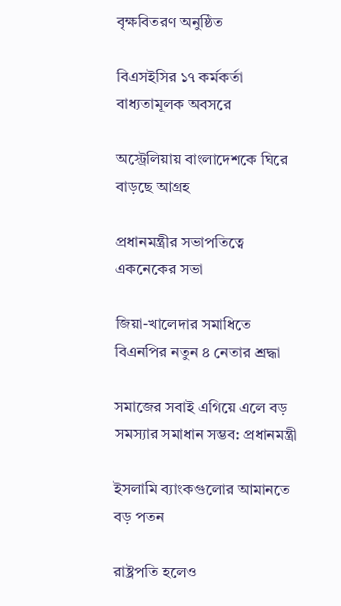বৃক্ষবিতরণ অনুষ্ঠিত

বিএসইসির ১৭ কর্মকর্তা বাধ্যতামূলক অবসরে

অস্ট্রেলিয়ায় বাংলাদেশকে ঘিরে বাড়ছে আগ্রহ

প্রধানমন্ত্রীর সভাপতিত্বে একনেকের সভা

জিয়া-খালেদার সমাধিতে বিএনপির নতুন ৪ নেতার শ্রদ্ধা

সমাজের সবাই এগিয়ে এলে বড় সমস্যার সমাধান সম্ভব: প্রধানমন্ত্রী

ইসলামি ব্যাংকগুলোর আমানতে বড় পতন

রাষ্ট্রপতি হলেও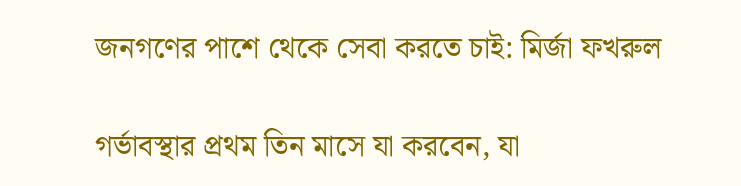জনগণের পাশে থেকে সেবা করতে চাই: মির্জা ফখরুল

গর্ভাবস্থার প্রথম তিন মাসে যা করবেন, যা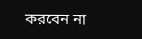করবেন না